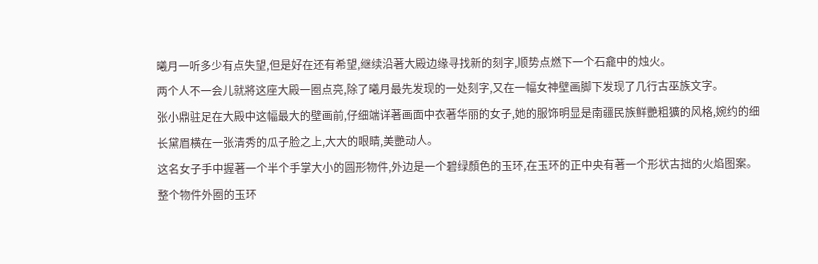曦月一听多少有点失望,但是好在还有希望,继续沿著大殿边缘寻找新的刻字,顺势点燃下一个石龕中的烛火。
两个人不一会儿就將这座大殿一圈点亮,除了曦月最先发现的一处刻字,又在一幅女神壁画脚下发现了几行古巫族文字。
张小鼎驻足在大殿中这幅最大的壁画前,仔细端详著画面中衣著华丽的女子,她的服饰明显是南疆民族鲜艷粗獷的风格,婉约的细长黛眉横在一张清秀的瓜子脸之上,大大的眼睛,美艷动人。
这名女子手中握著一个半个手掌大小的圆形物件,外边是一个碧绿顏色的玉环,在玉环的正中央有著一个形状古拙的火焰图案。整个物件外圈的玉环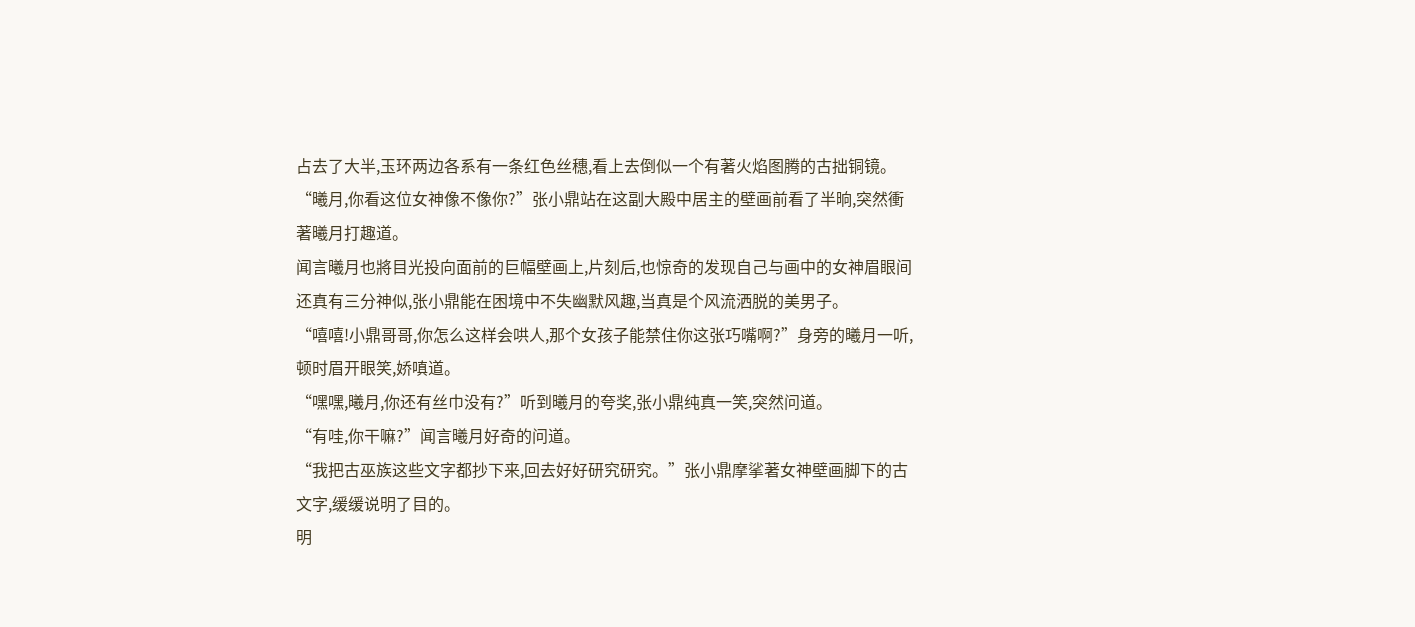占去了大半,玉环两边各系有一条红色丝穗,看上去倒似一个有著火焰图腾的古拙铜镜。
“曦月,你看这位女神像不像你?”张小鼎站在这副大殿中居主的壁画前看了半晌,突然衝著曦月打趣道。
闻言曦月也將目光投向面前的巨幅壁画上,片刻后,也惊奇的发现自己与画中的女神眉眼间还真有三分神似,张小鼎能在困境中不失幽默风趣,当真是个风流洒脱的美男子。
“嘻嘻!小鼎哥哥,你怎么这样会哄人,那个女孩子能禁住你这张巧嘴啊?”身旁的曦月一听,顿时眉开眼笑,娇嗔道。
“嘿嘿,曦月,你还有丝巾没有?”听到曦月的夸奖,张小鼎纯真一笑,突然问道。
“有哇,你干嘛?”闻言曦月好奇的问道。
“我把古巫族这些文字都抄下来,回去好好研究研究。”张小鼎摩挲著女神壁画脚下的古文字,缓缓说明了目的。
明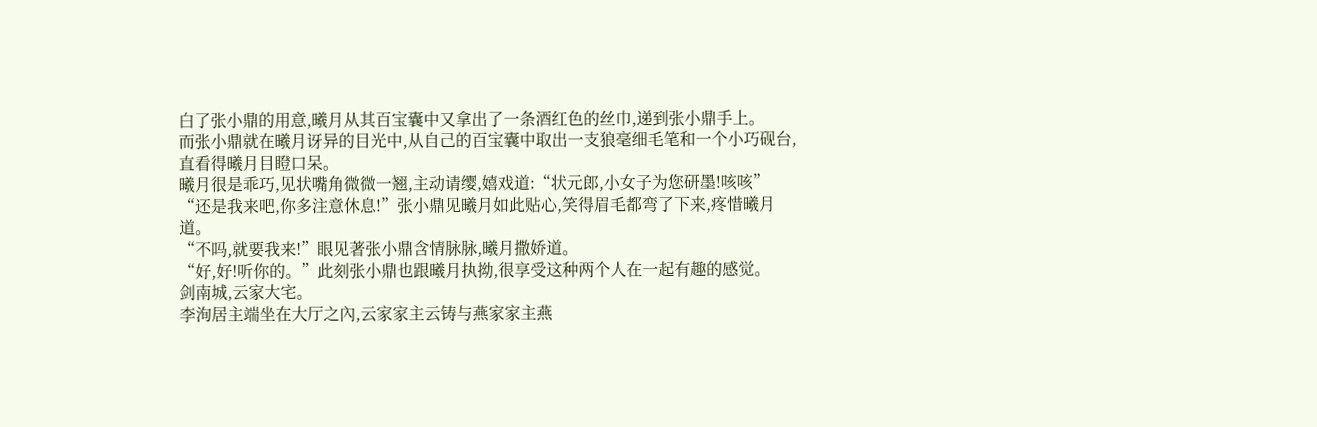白了张小鼎的用意,曦月从其百宝囊中又拿出了一条酒红色的丝巾,递到张小鼎手上。
而张小鼎就在曦月讶异的目光中,从自己的百宝囊中取出一支狼毫细毛笔和一个小巧砚台,直看得曦月目瞪口呆。
曦月很是乖巧,见状嘴角微微一翘,主动请缨,嬉戏道:“状元郎,小女子为您研墨!咳咳”
“还是我来吧,你多注意休息!”张小鼎见曦月如此贴心,笑得眉毛都弯了下来,疼惜曦月道。
“不吗,就要我来!”眼见著张小鼎含情脉脉,曦月撒娇道。
“好,好!听你的。”此刻张小鼎也跟曦月执拗,很享受这种两个人在一起有趣的感觉。
剑南城,云家大宅。
李洵居主端坐在大厅之內,云家家主云铸与燕家家主燕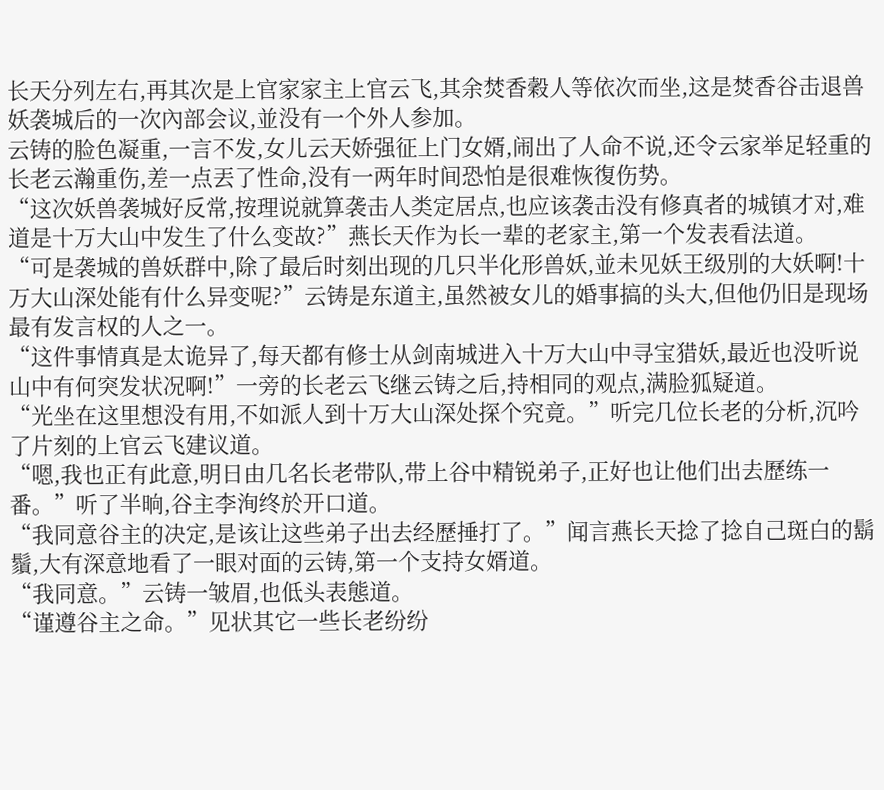长天分列左右,再其次是上官家家主上官云飞,其余焚香穀人等依次而坐,这是焚香谷击退兽妖袭城后的一次內部会议,並没有一个外人参加。
云铸的脸色凝重,一言不发,女儿云天娇强征上门女婿,闹出了人命不说,还令云家举足轻重的长老云瀚重伤,差一点丟了性命,没有一两年时间恐怕是很难恢復伤势。
“这次妖兽袭城好反常,按理说就算袭击人类定居点,也应该袭击没有修真者的城镇才对,难道是十万大山中发生了什么变故?”燕长天作为长一辈的老家主,第一个发表看法道。
“可是袭城的兽妖群中,除了最后时刻出现的几只半化形兽妖,並未见妖王级別的大妖啊!十万大山深处能有什么异变呢?”云铸是东道主,虽然被女儿的婚事搞的头大,但他仍旧是现场最有发言权的人之一。
“这件事情真是太诡异了,每天都有修士从剑南城进入十万大山中寻宝猎妖,最近也没听说山中有何突发状况啊!”一旁的长老云飞继云铸之后,持相同的观点,满脸狐疑道。
“光坐在这里想没有用,不如派人到十万大山深处探个究竟。”听完几位长老的分析,沉吟了片刻的上官云飞建议道。
“嗯,我也正有此意,明日由几名长老带队,带上谷中精锐弟子,正好也让他们出去歷练一番。”听了半晌,谷主李洵终於开口道。
“我同意谷主的决定,是该让这些弟子出去经歷捶打了。”闻言燕长天捻了捻自己斑白的鬍鬚,大有深意地看了一眼对面的云铸,第一个支持女婿道。
“我同意。”云铸一皱眉,也低头表態道。
“谨遵谷主之命。”见状其它一些长老纷纷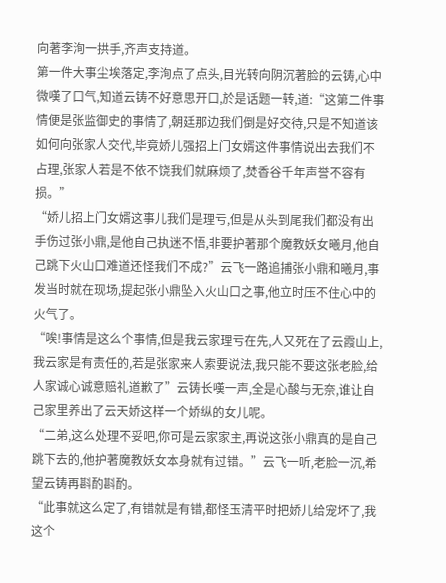向著李洵一拱手,齐声支持道。
第一件大事尘埃落定,李洵点了点头,目光转向阴沉著脸的云铸,心中微嘆了口气,知道云铸不好意思开口,於是话题一转,道:“这第二件事情便是张监御史的事情了,朝廷那边我们倒是好交待,只是不知道该如何向张家人交代,毕竟娇儿强招上门女婿这件事情说出去我们不占理,张家人若是不依不饶我们就麻烦了,焚香谷千年声誉不容有损。”
“娇儿招上门女婿这事儿我们是理亏,但是从头到尾我们都没有出手伤过张小鼎,是他自己执迷不悟,非要护著那个魔教妖女曦月,他自己跳下火山口难道还怪我们不成?”云飞一路追捕张小鼎和曦月,事发当时就在现场,提起张小鼎坠入火山口之事,他立时压不住心中的火气了。
“唉!事情是这么个事情,但是我云家理亏在先,人又死在了云霞山上,我云家是有责任的,若是张家来人索要说法,我只能不要这张老脸,给人家诚心诚意赔礼道歉了”云铸长嘆一声,全是心酸与无奈,谁让自己家里养出了云天娇这样一个娇纵的女儿呢。
“二弟,这么处理不妥吧,你可是云家家主,再说这张小鼎真的是自己跳下去的,他护著魔教妖女本身就有过错。”云飞一听,老脸一沉,希望云铸再斟酌斟酌。
“此事就这么定了,有错就是有错,都怪玉清平时把娇儿给宠坏了,我这个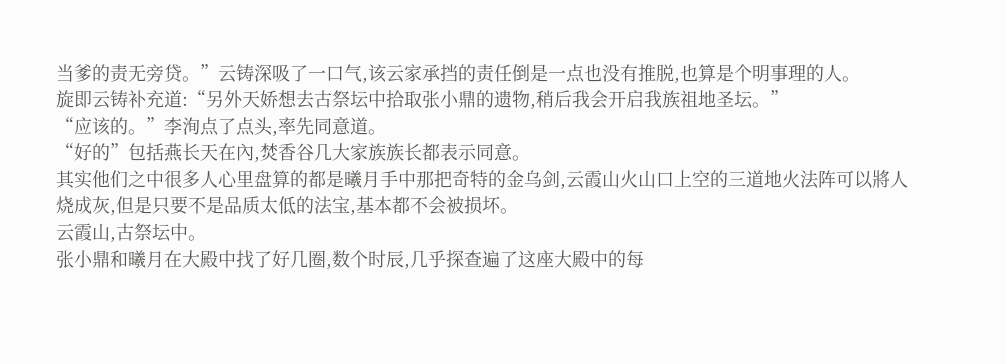当爹的责无旁贷。”云铸深吸了一口气,该云家承挡的责任倒是一点也没有推脱,也算是个明事理的人。
旋即云铸补充道:“另外天娇想去古祭坛中拾取张小鼎的遗物,稍后我会开启我族祖地圣坛。”
“应该的。”李洵点了点头,率先同意道。
“好的”包括燕长天在內,焚香谷几大家族族长都表示同意。
其实他们之中很多人心里盘算的都是曦月手中那把奇特的金乌剑,云霞山火山口上空的三道地火法阵可以將人烧成灰,但是只要不是品质太低的法宝,基本都不会被损坏。
云霞山,古祭坛中。
张小鼎和曦月在大殿中找了好几圈,数个时辰,几乎探查遍了这座大殿中的每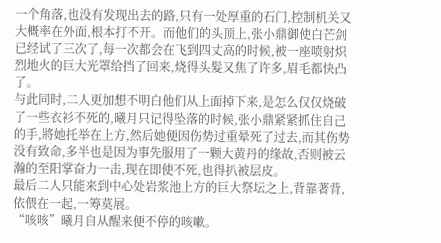一个角落,也没有发现出去的路,只有一处厚重的石门,控制机关又大概率在外面,根本打不开。而他们的头顶上,张小鼎御使白芒剑已经试了三次了,每一次都会在飞到四丈高的时候,被一座喷射炽烈地火的巨大光罩给挡了回来,烧得头髮又焦了许多,眉毛都快凸了。
与此同时,二人更加想不明白他们从上面掉下来,是怎么仅仅烧破了一些衣衫不死的,曦月只记得坠落的时候,张小鼎紧紧抓住自己的手,將她托举在上方,然后她便因伤势过重晕死了过去,而其伤势没有致命,多半也是因为事先服用了一颗大黄丹的缘故,否则被云瀚的至阳掌奋力一击,现在即使不死,也得扒被层皮。
最后二人只能来到中心处岩浆池上方的巨大祭坛之上,背靠著背,依偎在一起,一筹莫展。
“咳咳”曦月自从醒来便不停的咳嗽。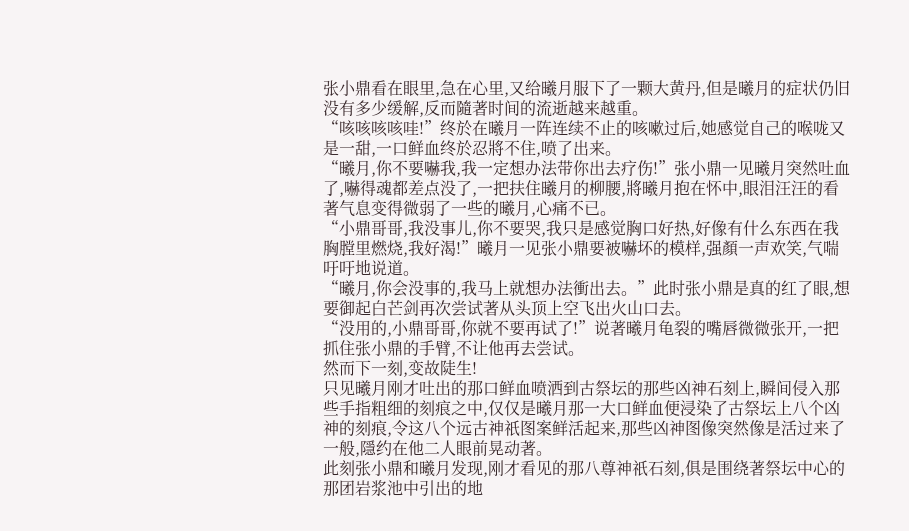张小鼎看在眼里,急在心里,又给曦月服下了一颗大黄丹,但是曦月的症状仍旧没有多少缓解,反而隨著时间的流逝越来越重。
“咳咳咳咳哇!”终於在曦月一阵连续不止的咳嗽过后,她感觉自己的喉咙又是一甜,一口鲜血终於忍將不住,喷了出来。
“曦月,你不要嚇我,我一定想办法带你出去疗伤!”张小鼎一见曦月突然吐血了,嚇得魂都差点没了,一把扶住曦月的柳腰,將曦月抱在怀中,眼泪汪汪的看著气息变得微弱了一些的曦月,心痛不已。
“小鼎哥哥,我没事儿,你不要哭,我只是感觉胸口好热,好像有什么东西在我胸膛里燃烧,我好渴!”曦月一见张小鼎要被嚇坏的模样,强顏一声欢笑,气喘吁吁地说道。
“曦月,你会没事的,我马上就想办法衝出去。”此时张小鼎是真的红了眼,想要御起白芒剑再次尝试著从头顶上空飞出火山口去。
“没用的,小鼎哥哥,你就不要再试了!”说著曦月龟裂的嘴唇微微张开,一把抓住张小鼎的手臂,不让他再去尝试。
然而下一刻,变故陡生!
只见曦月刚才吐出的那口鲜血喷洒到古祭坛的那些凶神石刻上,瞬间侵入那些手指粗细的刻痕之中,仅仅是曦月那一大口鲜血便浸染了古祭坛上八个凶神的刻痕,令这八个远古神祇图案鲜活起来,那些凶神图像突然像是活过来了一般,隱约在他二人眼前晃动著。
此刻张小鼎和曦月发现,刚才看见的那八尊神祇石刻,俱是围绕著祭坛中心的那团岩浆池中引出的地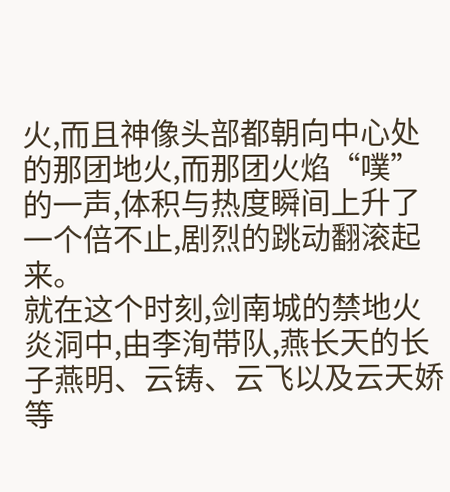火,而且神像头部都朝向中心处的那团地火,而那团火焰“噗”的一声,体积与热度瞬间上升了一个倍不止,剧烈的跳动翻滚起来。
就在这个时刻,剑南城的禁地火炎洞中,由李洵带队,燕长天的长子燕明、云铸、云飞以及云天娇等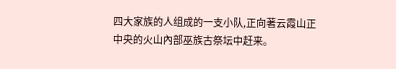四大家族的人组成的一支小队,正向著云霞山正中央的火山內部巫族古祭坛中赶来。